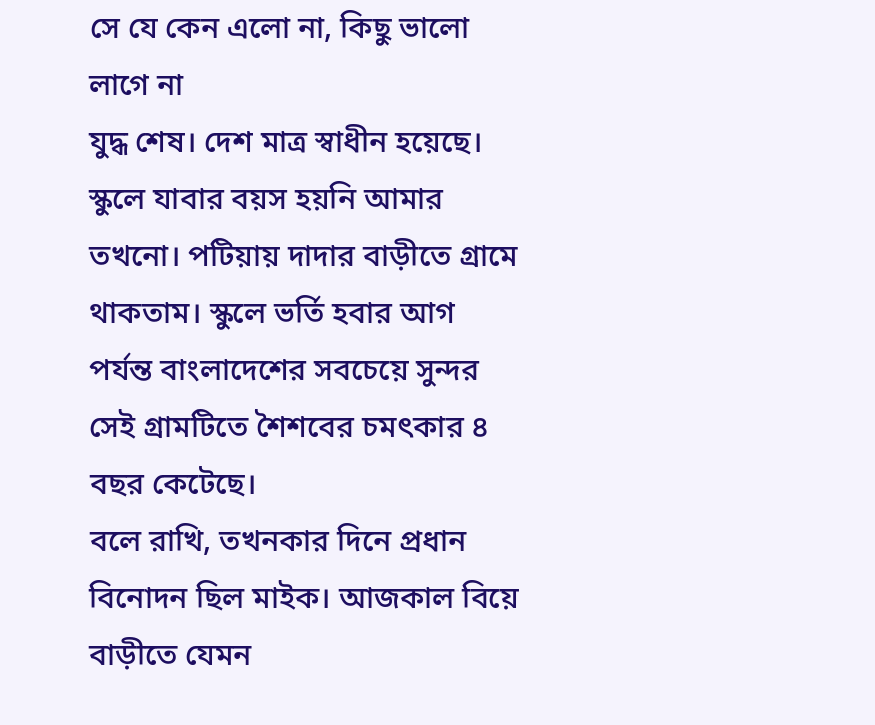সে যে কেন এলো না, কিছু ভালো লাগে না
যুদ্ধ শেষ। দেশ মাত্র স্বাধীন হয়েছে। স্কুলে যাবার বয়স হয়নি আমার তখনো। পটিয়ায় দাদার বাড়ীতে গ্রামে থাকতাম। স্কুলে ভর্তি হবার আগ পর্যন্ত বাংলাদেশের সবচেয়ে সুন্দর সেই গ্রামটিতে শৈশবের চমৎকার ৪ বছর কেটেছে।
বলে রাখি, তখনকার দিনে প্রধান বিনোদন ছিল মাইক। আজকাল বিয়ে বাড়ীতে যেমন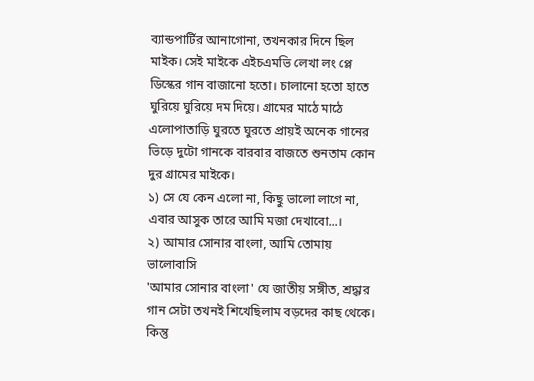ব্যান্ডপার্টির আনাগোনা, তখনকার দিনে ছিল মাইক। সেই মাইকে এইচএমভি লেখা লং প্লে ডিস্কের গান বাজানো হতো। চালানো হতো হাতে ঘুরিয়ে ঘুরিয়ে দম দিয়ে। গ্রামের মাঠে মাঠে এলোপাতাড়ি ঘুরতে ঘুরতে প্রায়ই অনেক গানের ভিড়ে দুটো গানকে বারবার বাজতে শুনতাম কোন দুর গ্রামের মাইকে।
১) সে যে কেন এলো না, কিছু ভালো লাগে না, এবার আসুক তারে আমি মজা দেখাবো...।
২) আমার সোনার বাংলা, আমি তোমায় ভালোবাসি
'আমার সোনার বাংলা' যে জাতীয় সঙ্গীত, শ্রদ্ধার গান সেটা তখনই শিখেছিলাম বড়দের কাছ থেকে। কিন্তু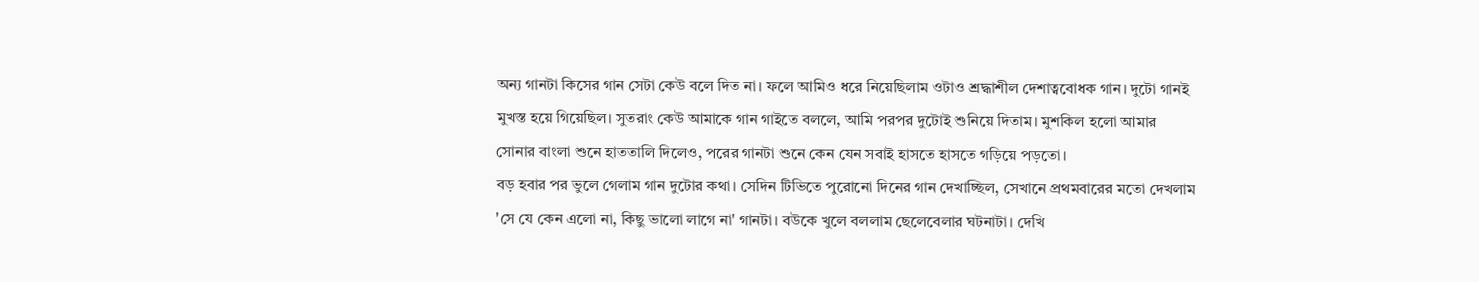অন্য গানটা কিসের গান সেটা কেউ বলে দিত না। ফলে আমিও ধরে নিয়েছিলাম ওটাও শ্রদ্ধাশীল দেশাত্ববোধক গান। দুটো গানই মুখস্ত হয়ে গিয়েছিল। সুতরাং কেউ আমাকে গান গাইতে বললে, আমি পরপর দুটোই শুনিয়ে দিতাম। মুশকিল হলো আমার সোনার বাংলা শুনে হাততালি দিলেও, পরের গানটা শুনে কেন যেন সবাই হাসতে হাসতে গড়িয়ে পড়তো।
বড় হবার পর ভুলে গেলাম গান দুটোর কথা। সেদিন টিভিতে পুরোনো দিনের গান দেখাচ্ছিল, সেখানে প্রথমবারের মতো দেখলাম 'সে যে কেন এলো না, কিছু ভালো লাগে না' গানটা। বউকে খুলে বললাম ছেলেবেলার ঘটনাটা। দেখি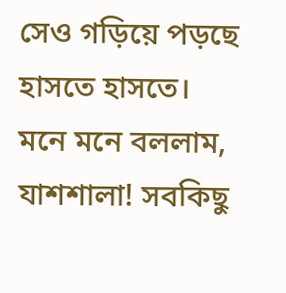সেও গড়িয়ে পড়ছে হাসতে হাসতে।
মনে মনে বললাম, যাশশালা! সবকিছু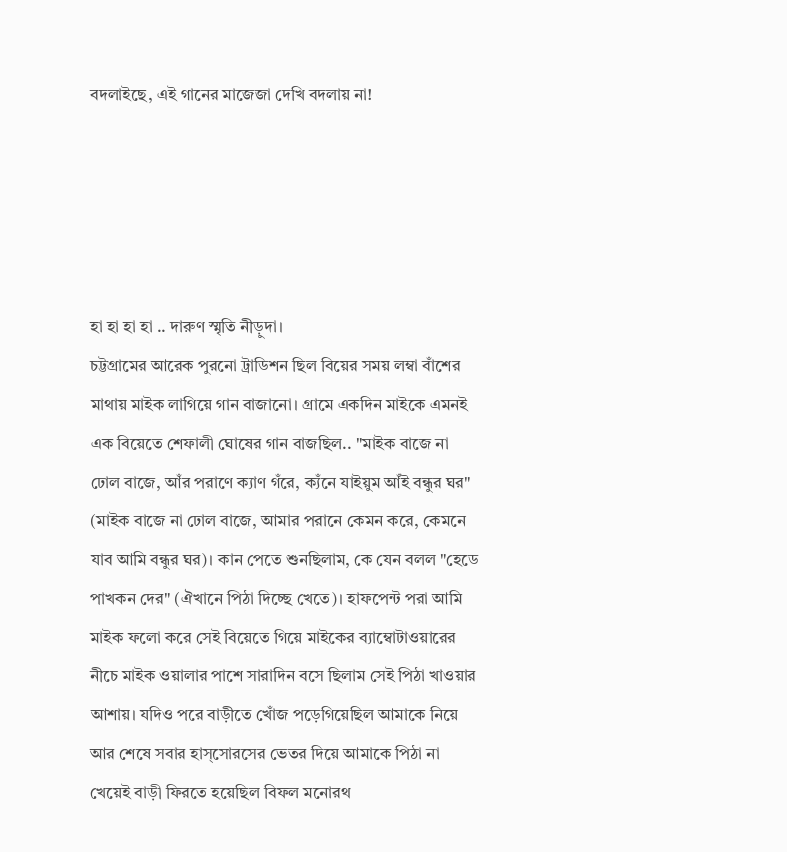বদলাইছে, এই গানের মাজেজা দেখি বদলায় না!





হা হা হা হা .. দারুণ স্মৃতি নীড়ুদা।
চট্টগ্রামের আরেক পুরনো ট্রাডিশন ছিল বিয়ের সময় লম্বা বাঁশের মাথায় মাইক লাগিয়ে গান বাজানো। গ্রামে একদিন মাইকে এমনই এক বিয়েতে শেফালী ঘোষের গান বাজছিল.. "মাইক বাজে না ঢোল বাজে, আঁর পরাণে ক্যাণ গঁরে, ক্যঁনে যাইয়ুম আঁই বন্ধুর ঘর" (মাইক বাজে না ঢোল বাজে, আমার পরানে কেমন করে, কেমনে যাব আমি বন্ধুর ঘর)। কান পেতে শুনছিলাম, কে যেন বলল "হেডে পাখকন দের" (ঐখানে পিঠা দিচ্ছে খেতে)। হাফপেন্ট পরা আমি মাইক ফলো করে সেই বিয়েতে গিয়ে মাইকের ব্যাম্বোটাওয়ারের নীচে মাইক ওয়ালার পাশে সারাদিন বসে ছিলাম সেই পিঠা খাওয়ার আশায়। যদিও পরে বাড়ীতে খোঁজ পড়েগিয়েছিল আমাকে নিয়ে আর শেষে সবার হাস্সোরসের ভেতর দিয়ে আমাকে পিঠা না খেয়েই বাড়ী ফিরতে হয়েছিল বিফল মনোরথ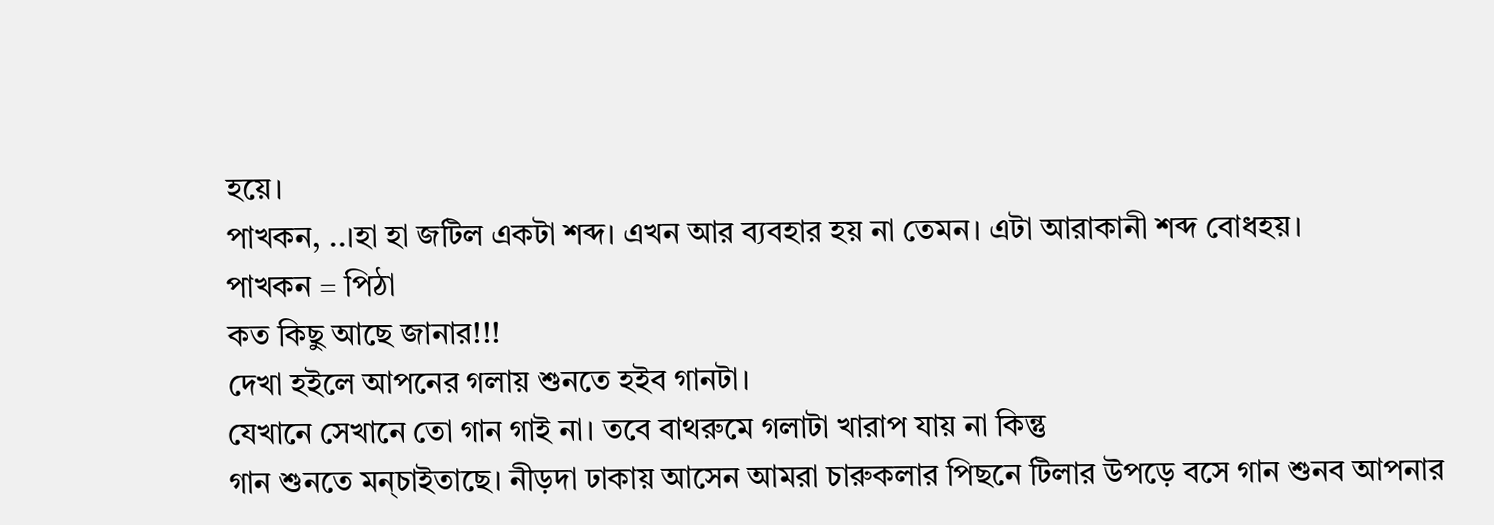হয়ে।
পাখকন, ..।হা হা জটিল একটা শব্দ। এখন আর ব্যবহার হয় না তেমন। এটা আরাকানী শব্দ বোধহয়।
পাখকন = পিঠা
কত কিছু আছে জানার!!!
দেখা হইলে আপনের গলায় শুনতে হইব গানটা।
যেখানে সেখানে তো গান গাই না। তবে বাথরুমে গলাটা খারাপ যায় না কিন্তু
গান শুনতে মন্চাইতাছে। নীড়দা ঢাকায় আসেন আমরা চারুকলার পিছনে টিলার উপড়ে বসে গান শুনব আপনার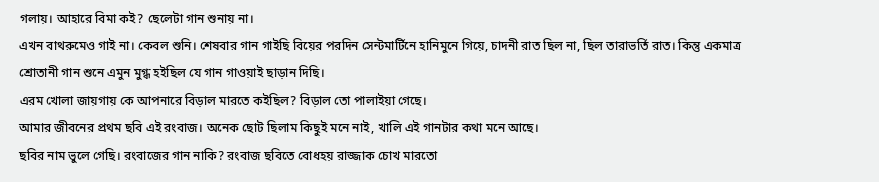গলায়। আহারে বিমা কই? ছেলেটা গান শুনায় না।
এখন বাথরুমেও গাই না। কেবল শুনি। শেষবার গান গাইছি বিয়ের পরদিন সেন্টমার্টিনে হানিমুনে গিয়ে, চাদনী রাত ছিল না, ছিল তারাভর্তি রাত। কিন্তু একমাত্র শ্রোতানী গান শুনে এমুন মুগ্ধ হইছিল যে গান গাওয়াই ছাড়ান দিছি।
এরম খোলা জায়গায় কে আপনারে বিড়াল মারতে কইছিল? বিড়াল তো পালাইয়া গেছে।
আমার জীবনের প্রথম ছবি এই রংবাজ। অনেক ছোট ছিলাম কিছুই মনে নাই, খালি এই গানটার কথা মনে আছে।
ছবির নাম ভুলে গেছি। রংবাজের গান নাকি? রংবাজ ছবিতে বোধহয় রাজ্জাক চোখ মারতো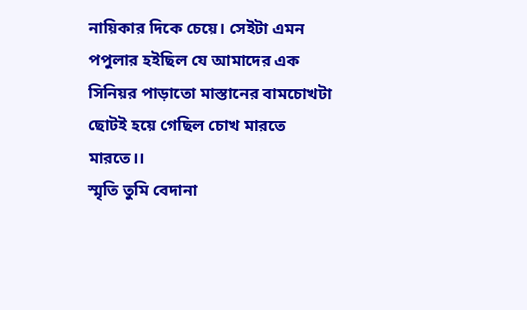নায়িকার দিকে চেয়ে। সেইটা এমন পপুলার হইছিল যে আমাদের এক সিনিয়র পাড়াতো মাস্তানের বামচোখটা ছোটই হয়ে গেছিল চোখ মারতে মারতে।।
স্মৃতি তুমি বেদানা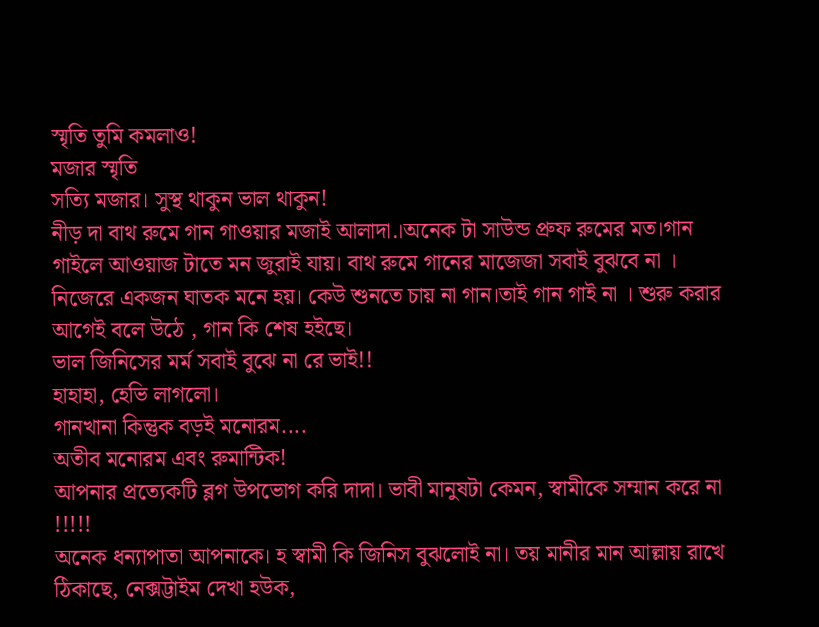স্মৃতি তুমি কমলাও!
মজার স্মৃতি
সত্যি মজার। সুস্থ থাকুন ভাল থাকুন!
নীড় দা বাথ রুমে গান গাওয়ার মজাই আলাদা.।অনেক টা সাউন্ড প্রুফ রুমের মত।গান গাইলে আওয়াজ টাতে মন জুরাই যায়। বাথ রুমে গানের মাজেজা সবাই বুঝবে না । নিজেরে একজন ঘাতক মনে হয়। কেউ শুনতে চায় না গান।তাই গান গাই না । শুরু করার আগেই বলে উঠে , গান কি শেষ হইছে।
ভাল জিনিসের মর্ম সবাই বুঝে না রে ভাই!!
হাহাহা, হেভি লাগলো।
গানখানা কিন্তুক বড়ই মনোরম....
অতীব মনোরম এবং রুমান্টিক!
আপনার প্রত্যেকটি ব্লগ উপভোগ করি দাদা। ভাবী মানুষটা কেমন, স্বামীকে সম্মান করে না !!!!!
অনেক ধন্যাপাতা আপনাকে। হ স্বামী কি জিনিস বুঝলোই না। তয় মানীর মান আল্লায় রাখে
ঠিকাছে, নেক্সট্টাইম দেখা হউক,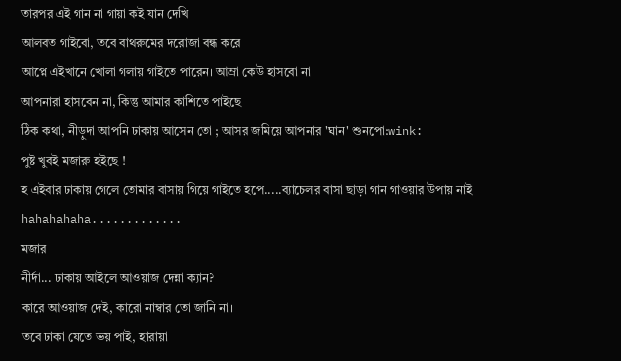তারপর এই গান না গায়া কই যান দেখি
আলবত গাইবো, তবে বাথরুমের দরোজা বন্ধ করে
আপ্নে এইখানে খোলা গলায় গাইতে পারেন। আম্রা কেউ হাসবো না
আপনারা হাসবেন না, কিন্তু আমার কাশিতে পাইছে
ঠিক কথা, নীড়ুদা আপনি ঢাকায় আসেন তো ; আসর জমিয়ে আপনার 'ঘান' শুনপো:wink:
পুষ্ট খুবই মজারু হইছে !
হ এইবার ঢাকায় গেলে তোমার বাসায় গিয়ে গাইতে হপে.....ব্যাচেলর বাসা ছাড়া গান গাওয়ার উপায় নাই
hahahahaha.............
মজার
নীর্দা... ঢাকায় আইলে আওয়াজ দেন্না ক্যান?
কারে আওয়াজ দেই, কারো নাম্বার তো জানি না।
তবে ঢাকা যেতে ভয় পাই, হারায়া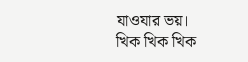যাওযার ভয়।
খিক খিক খিক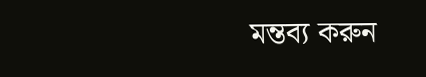মন্তব্য করুন